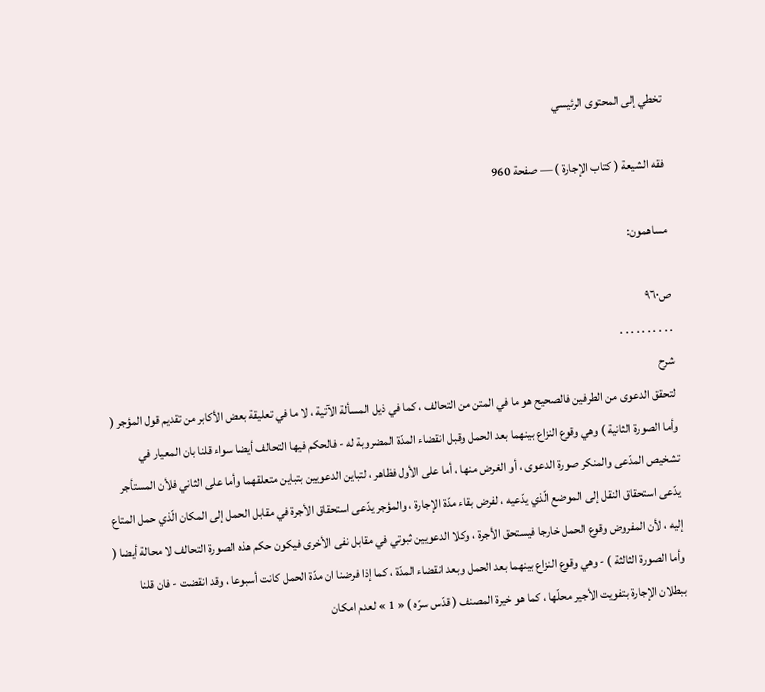تخطي إلى المحتوى الرئيسي

فقه الشيعة ( كتاب الإجارة ) — صفحة 960

مساهمون:

ص٩٦٠
. . . . . . . . . .
شرح
لتحقق الدعوى من الطرفين فالصحيح هو ما في المتن من التحالف ، كما في ذيل المسألة الآتية ، لا ما في تعليقة بعض الأكابر من تقديم قول المؤجر ( وأما الصورة الثانية ) وهي وقوع النزاع بينهما بعد الحمل وقبل انقضاء المدّة المضروبة له - فالحكم فيها التحالف أيضا سواء قلنا بان المعيار في تشخيص المدّعى والمنكر صورة الدعوى ، أو الغرض منها ، أما على الأول فظاهر ، لتباين الدعويين بتباين متعلقهما وأما على الثاني فلأن المستأجر يدّعى استحقاق النقل إلى الموضع الّذي يدّعيه ، لفرض بقاء مدّة الإجارة ، والمؤجر يدّعى استحقاق الأجرة في مقابل الحمل إلى المكان الّذي حمل المتاع إليه ، لأن المفروض وقوع الحمل خارجا فيستحق الأجرة ، وكلا الدعويين ثبوتي في مقابل نفى الأخرى فيكون حكم هذه الصورة التحالف لا محالة أيضا ( وأما الصورة الثالثة ) - وهي وقوع النزاع بينهما بعد الحمل وبعد انقضاء المدّة ، كما إذا فرضنا ان مدّة الحمل كانت أسبوعا ، وقد انقضت - فان قلنا ببطلان الإجارة بتفويت الأجير محلّها ، كما هو خيرة المصنف ( قدّس سرّه ) « 1 » لعدم امكان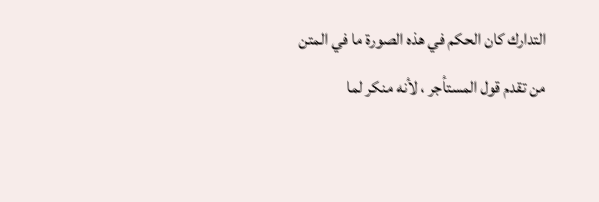التدارك كان الحكم في هذه الصورة ما في المتن من تقدم قول المستأجر ، لأنه منكر لما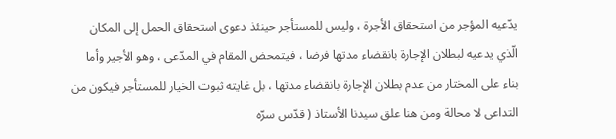يدّعيه المؤجر من استحقاق الأجرة ، وليس للمستأجر حينئذ دعوى استحقاق الحمل إلى المكان الّذي يدعيه لبطلان الإجارة بانقضاء مدتها فرضا ، فيتمحض المقام في المدّعى ، وهو الأجير وأما بناء على المختار من عدم بطلان الإجارة بانقضاء مدتها ، بل غايته ثبوت الخيار للمستأجر فيكون من التداعى لا محالة ومن هنا علق سيدنا الأستاذ ( قدّس سرّه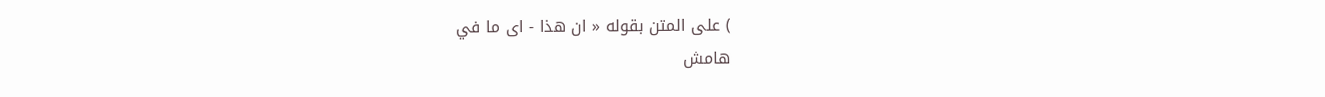) على المتن بقوله « ان هذا - اى ما في
هامش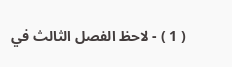( 1 ) - لاحظ الفصل الثالث في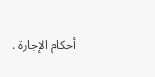أحكام الإجارة .